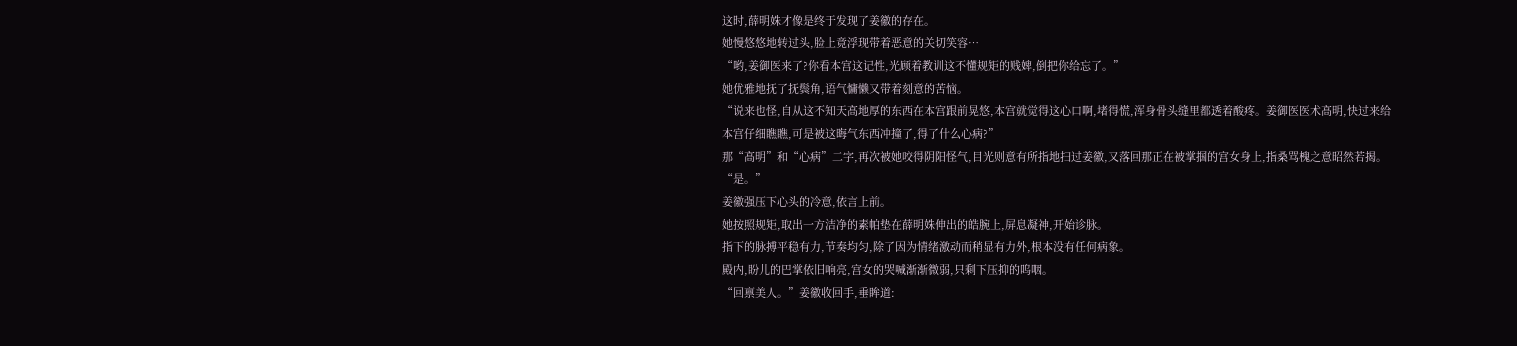这时,薛明姝才像是终于发现了姜徽的存在。
她慢悠悠地转过头,脸上竟浮现带着恶意的关切笑容…
“哟,姜御医来了?你看本宫这记性,光顾着教训这不懂规矩的贱婢,倒把你给忘了。”
她优雅地抚了抚鬓角,语气慵懒又带着刻意的苦恼。
“说来也怪,自从这不知天高地厚的东西在本宫跟前晃悠,本宫就觉得这心口啊,堵得慌,浑身骨头缝里都透着酸疼。姜御医医术高明,快过来给本宫仔细瞧瞧,可是被这晦气东西冲撞了,得了什么心病?”
那“高明”和“心病”二字,再次被她咬得阴阳怪气,目光则意有所指地扫过姜徽,又落回那正在被掌掴的宫女身上,指桑骂槐之意昭然若揭。
“是。”
姜徽强压下心头的冷意,依言上前。
她按照规矩,取出一方洁净的素帕垫在薛明姝伸出的皓腕上,屏息凝神,开始诊脉。
指下的脉搏平稳有力,节奏均匀,除了因为情绪激动而稍显有力外,根本没有任何病象。
殿内,盼儿的巴掌依旧响亮,宫女的哭喊渐渐微弱,只剩下压抑的呜咽。
“回禀美人。”姜徽收回手,垂眸道: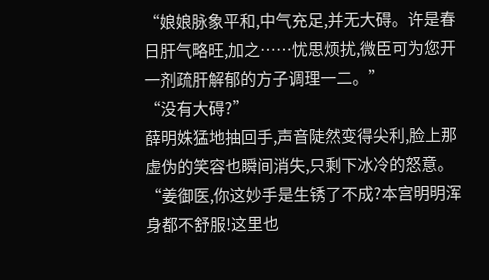“娘娘脉象平和,中气充足,并无大碍。许是春日肝气略旺,加之……忧思烦扰,微臣可为您开一剂疏肝解郁的方子调理一二。”
“没有大碍?”
薛明姝猛地抽回手,声音陡然变得尖利,脸上那虚伪的笑容也瞬间消失,只剩下冰冷的怒意。
“姜御医,你这妙手是生锈了不成?本宫明明浑身都不舒服!这里也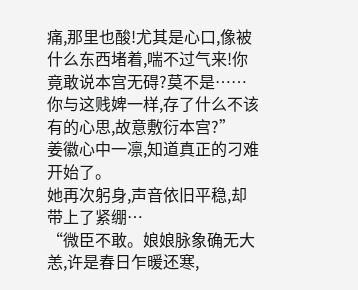痛,那里也酸!尤其是心口,像被什么东西堵着,喘不过气来!你竟敢说本宫无碍?莫不是……你与这贱婢一样,存了什么不该有的心思,故意敷衍本宫?”
姜徽心中一凛,知道真正的刁难开始了。
她再次躬身,声音依旧平稳,却带上了紧绷…
“微臣不敢。娘娘脉象确无大恙,许是春日乍暖还寒,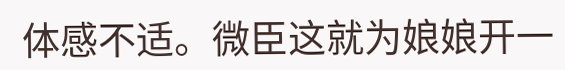体感不适。微臣这就为娘娘开一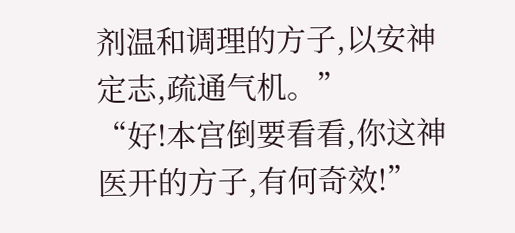剂温和调理的方子,以安神定志,疏通气机。”
“好!本宫倒要看看,你这神医开的方子,有何奇效!”